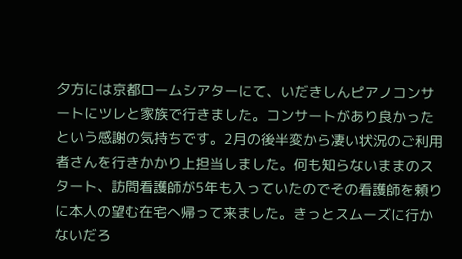夕方には京都ロームシアターにて、いだきしんピアノコンサートにツレと家族で行きました。コンサートがあり良かったという感謝の気持ちです。2月の後半変から凄い状況のご利用者さんを行きかかり上担当しました。何も知らないままのスタート、訪問看護師が5年も入っていたのでその看護師を頼りに本人の望む在宅へ帰って来ました。きっとスムーズに行かないだろ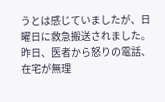うとは感じていましたが、日曜日に救急搬送されました。昨日、医者から怒りの電話、在宅が無理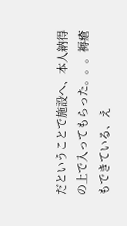だということで施設へ、本人納得の上で入ってもらった。。。褥瘡もできている、え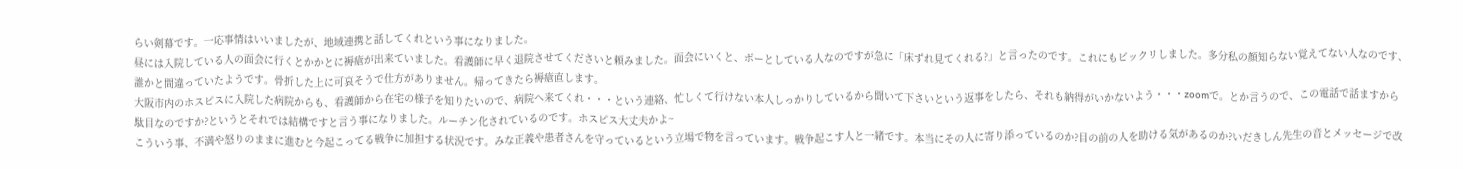らい剣幕です。一応事情はいいましたが、地域連携と話してくれという事になりました。
昼には入院している人の面会に行くとかかとに褥瘡が出来ていました。看護師に早く退院させてくださいと頼みました。面会にいくと、ボーとしている人なのですが急に「床ずれ見てくれる?」と言ったのです。これにもビックリしました。多分私の顔知らない覚えてない人なのです、誰かと間違っていたようです。骨折した上に可哀そうで仕方がありません。帰ってきたら褥瘡直します。
大阪市内のホスピスに入院した病院からも、看護師から在宅の様子を知りたいので、病院へ来てくれ・・・という連絡、忙しくて行けない本人しっかりしているから聞いて下さいという返事をしたら、それも納得がいかないよう・・・zoomで。とか言うので、この電話で話ますから駄目なのですか?というとそれでは結構ですと言う事になりました。ルーチン化されているのです。ホスピス大丈夫かよ~
こういう事、不満や怒りのままに進むと今起こってる戦争に加担する状況です。みな正義や患者さんを守っているという立場で物を言っています。戦争起こす人と一緒です。本当にその人に寄り添っているのか?目の前の人を助ける気があるのか?いだきしん先生の音とメッセージで改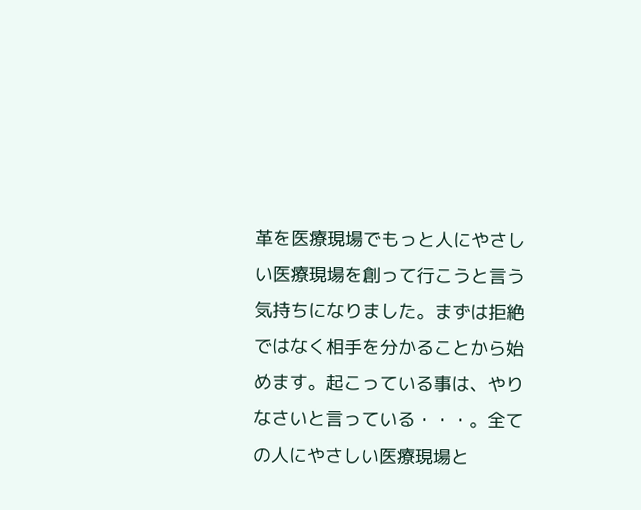革を医療現場でもっと人にやさしい医療現場を創って行こうと言う気持ちになりました。まずは拒絶ではなく相手を分かることから始めます。起こっている事は、やりなさいと言っている・・・。全ての人にやさしい医療現場と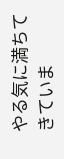やる気に満ちてきていま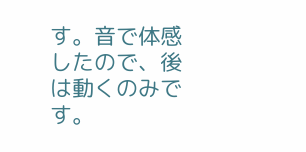す。音で体感したので、後は動くのみです。